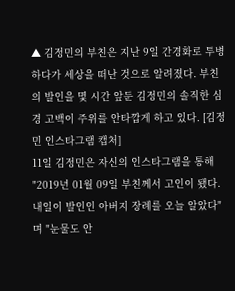▲ 김정민의 부친은 지난 9일 간경화로 투병하다가 세상을 떠난 것으로 알려졌다. 부친의 발인을 몇 시간 앞둔 김정민의 솔직한 심경 고백이 주위를 안타깝게 하고 있다. [김정민 인스타그램 캡처]
11일 김정민은 자신의 인스타그램을 통해 "2019년 01월 09일 부친께서 고인이 됐다. 내일이 발인인 아버지 장례를 오늘 알았다"며 "눈물도 안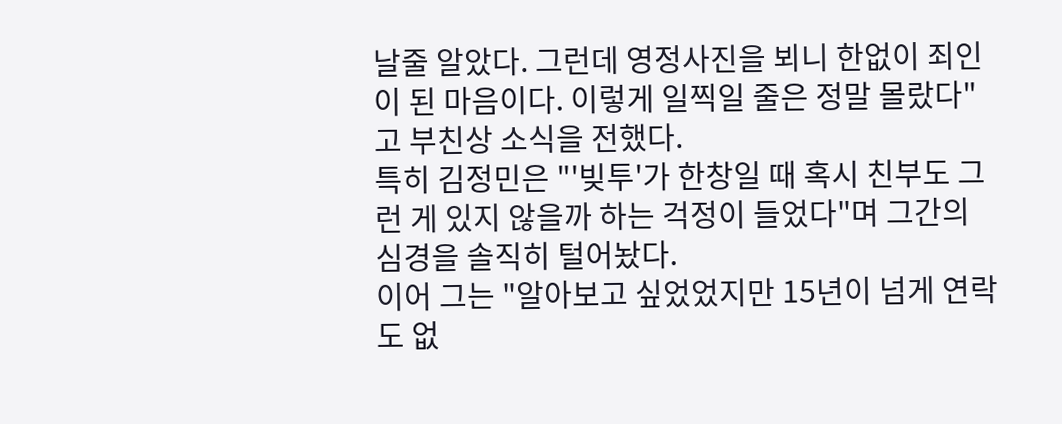날줄 알았다. 그런데 영정사진을 뵈니 한없이 죄인이 된 마음이다. 이렇게 일찍일 줄은 정말 몰랐다"고 부친상 소식을 전했다.
특히 김정민은 "'빚투'가 한창일 때 혹시 친부도 그런 게 있지 않을까 하는 걱정이 들었다"며 그간의 심경을 솔직히 털어놨다.
이어 그는 "알아보고 싶었었지만 15년이 넘게 연락도 없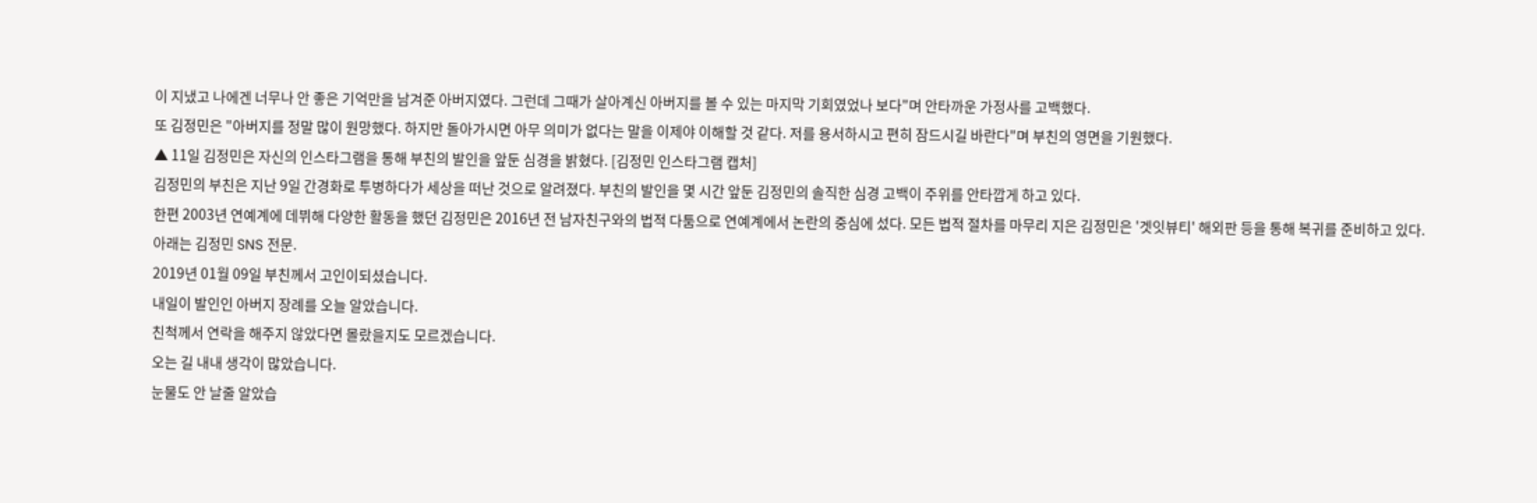이 지냈고 나에겐 너무나 안 좋은 기억만을 남겨준 아버지였다. 그런데 그때가 살아계신 아버지를 볼 수 있는 마지막 기회였었나 보다"며 안타까운 가정사를 고백했다.
또 김정민은 "아버지를 정말 많이 원망했다. 하지만 돌아가시면 아무 의미가 없다는 말을 이제야 이해할 것 같다. 저를 용서하시고 편히 잠드시길 바란다"며 부친의 영면을 기원했다.
▲ 11일 김정민은 자신의 인스타그램을 통해 부친의 발인을 앞둔 심경을 밝혔다. [김정민 인스타그램 캡처]
김정민의 부친은 지난 9일 간경화로 투병하다가 세상을 떠난 것으로 알려졌다. 부친의 발인을 몇 시간 앞둔 김정민의 솔직한 심경 고백이 주위를 안타깝게 하고 있다.
한편 2003년 연예계에 데뷔해 다양한 활동을 했던 김정민은 2016년 전 남자친구와의 법적 다툼으로 연예계에서 논란의 중심에 섰다. 모든 법적 절차를 마무리 지은 김정민은 '겟잇뷰티' 해외판 등을 통해 복귀를 준비하고 있다.
아래는 김정민 SNS 전문.
2019년 01월 09일 부친께서 고인이되셨습니다.
내일이 발인인 아버지 장례를 오늘 알았습니다.
친척께서 연락을 해주지 않았다면 몰랐을지도 모르겠습니다.
오는 길 내내 생각이 많았습니다.
눈물도 안 날줄 알았습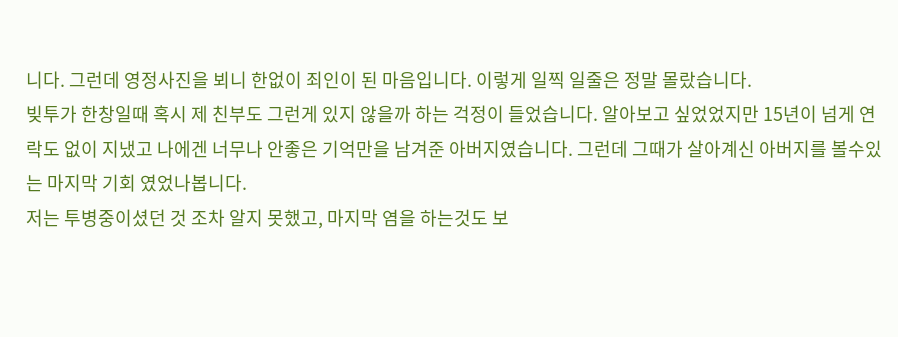니다. 그런데 영정사진을 뵈니 한없이 죄인이 된 마음입니다. 이렇게 일찍 일줄은 정말 몰랐습니다.
빚투가 한창일때 혹시 제 친부도 그런게 있지 않을까 하는 걱정이 들었습니다. 알아보고 싶었었지만 15년이 넘게 연락도 없이 지냈고 나에겐 너무나 안좋은 기억만을 남겨준 아버지였습니다. 그런데 그때가 살아계신 아버지를 볼수있는 마지막 기회 였었나봅니다.
저는 투병중이셨던 것 조차 알지 못했고, 마지막 염을 하는것도 보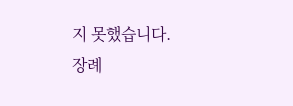지 못했습니다.
장례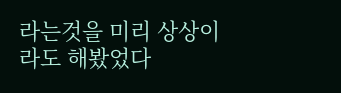라는것을 미리 상상이라도 해봤었다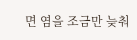면 염을 조금만 늦춰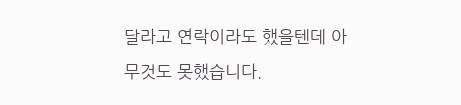달라고 연락이라도 했을텐데 아무것도 못했습니다.